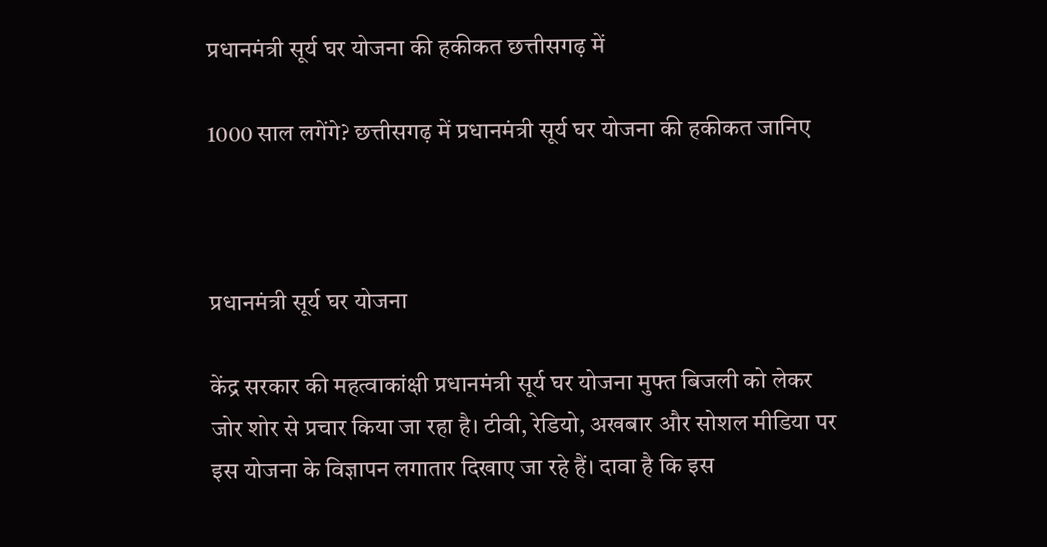प्रधानमंत्री सूर्य घर योजना की हकीकत छत्तीसगढ़ में

1000 साल लगेंगे? छत्तीसगढ़ में प्रधानमंत्री सूर्य घर योजना की हकीकत जानिए



प्रधानमंत्री सूर्य घर योजना

केंद्र सरकार की महत्वाकांक्षी प्रधानमंत्री सूर्य घर योजना मुफ्त बिजली को लेकर जोर शोर से प्रचार किया जा रहा है। टीवी, रेडियो, अखबार और सोशल मीडिया पर इस योजना के विज्ञापन लगातार दिखाए जा रहे हैं। दावा है कि इस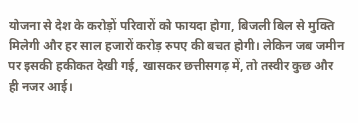योजना से देश के करोड़ों परिवारों को फायदा होगा, बिजली बिल से मुक्ति मिलेगी और हर साल हजारों करोड़ रुपए की बचत होगी। लेकिन जब जमीन पर इसकी हकीकत देखी गई, खासकर छत्तीसगढ़ में, तो तस्वीर कुछ और ही नजर आई।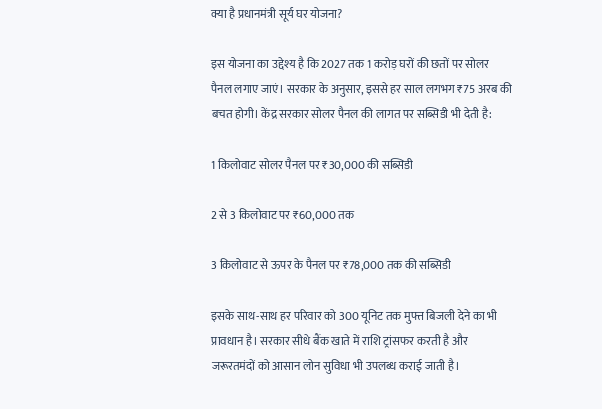क्या है प्रधानमंत्री सूर्य घर योजना?

इस योजना का उद्देश्य है कि 2027 तक 1 करोड़ घरों की छतों पर सोलर पैनल लगाए जाएं। सरकार के अनुसार, इससे हर साल लगभग ₹75 अरब की बचत होगी। केंद्र सरकार सोलर पैनल की लागत पर सब्सिडी भी देती है:

1 किलोवाट सोलर पैनल पर ₹30,000 की सब्सिडी

2 से 3 किलोवाट पर ₹60,000 तक

3 किलोवाट से ऊपर के पैनल पर ₹78,000 तक की सब्सिडी

इसके साथ-साथ हर परिवार को 300 यूनिट तक मुफ्त बिजली देने का भी प्रावधान है। सरकार सीधे बैंक खाते में राशि ट्रांसफर करती है और जरूरतमंदों को आसान लोन सुविधा भी उपलब्ध कराई जाती है।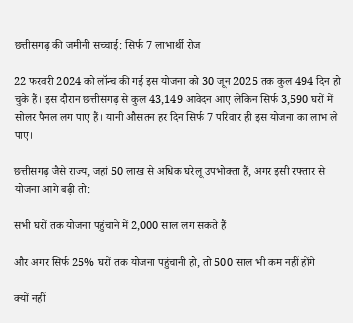छत्तीसगढ़ की जमीनी सच्चाई: सिर्फ 7 लाभार्थी रोज

22 फरवरी 2024 को लॉन्च की गई इस योजना को 30 जून 2025 तक कुल 494 दिन हो चुके हैं। इस दौरान छत्तीसगढ़ से कुल 43,149 आवेदन आए लेकिन सिर्फ 3,590 घरों में सोलर पैनल लग पाए हैं। यानी औसतन हर दिन सिर्फ 7 परिवार ही इस योजना का लाभ ले पाए।

छत्तीसगढ़ जैसे राज्य, जहां 50 लाख से अधिक घरेलू उपभोक्ता हैं, अगर इसी रफ्तार से योजना आगे बढ़ी तो:

सभी घरों तक योजना पहुंचाने में 2,000 साल लग सकते हैं

और अगर सिर्फ 25% घरों तक योजना पहुंचानी हो, तो 500 साल भी कम नहीं होंगे

क्यों नहीं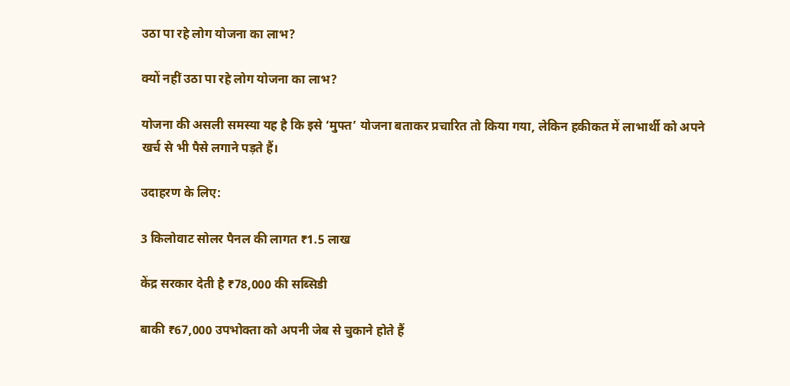उठा पा रहे लोग योजना का लाभ?

क्यों नहीं उठा पा रहे लोग योजना का लाभ?

योजना की असली समस्या यह है कि इसे ‘मुफ्त’ योजना बताकर प्रचारित तो किया गया, लेकिन हकीकत में लाभार्थी को अपने खर्च से भी पैसे लगाने पड़ते हैं।

उदाहरण के लिए:

3 किलोवाट सोलर पैनल की लागत ₹1.5 लाख

केंद्र सरकार देती है ₹78,000 की सब्सिडी

बाकी ₹67,000 उपभोक्ता को अपनी जेब से चुकाने होते हैं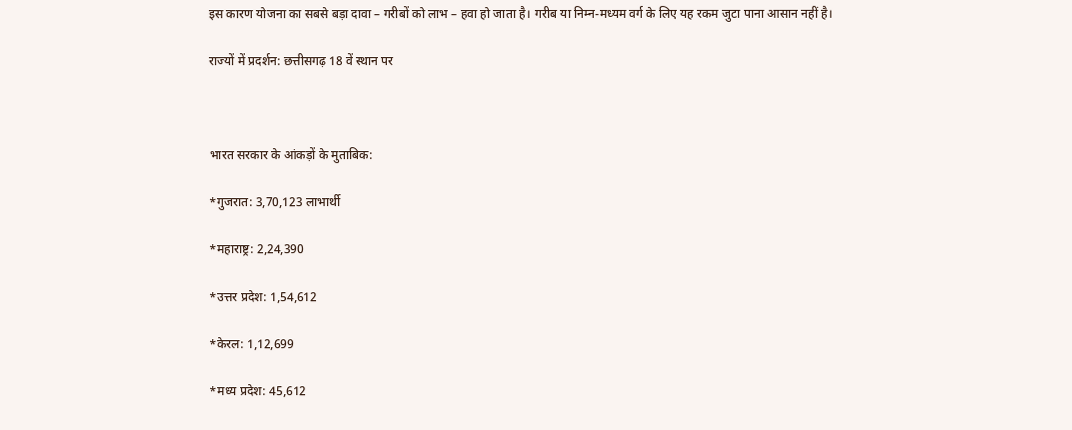इस कारण योजना का सबसे बड़ा दावा – गरीबों को लाभ – हवा हो जाता है। गरीब या निम्न-मध्यम वर्ग के लिए यह रकम जुटा पाना आसान नहीं है।

राज्यों में प्रदर्शन: छत्तीसगढ़ 18 वें स्थान पर



भारत सरकार के आंकड़ों के मुताबिक:

*गुजरात: 3,70,123 लाभार्थी

*महाराष्ट्र: 2,24,390

*उत्तर प्रदेश: 1,54,612

*केरल: 1,12,699

*मध्य प्रदेश: 45,612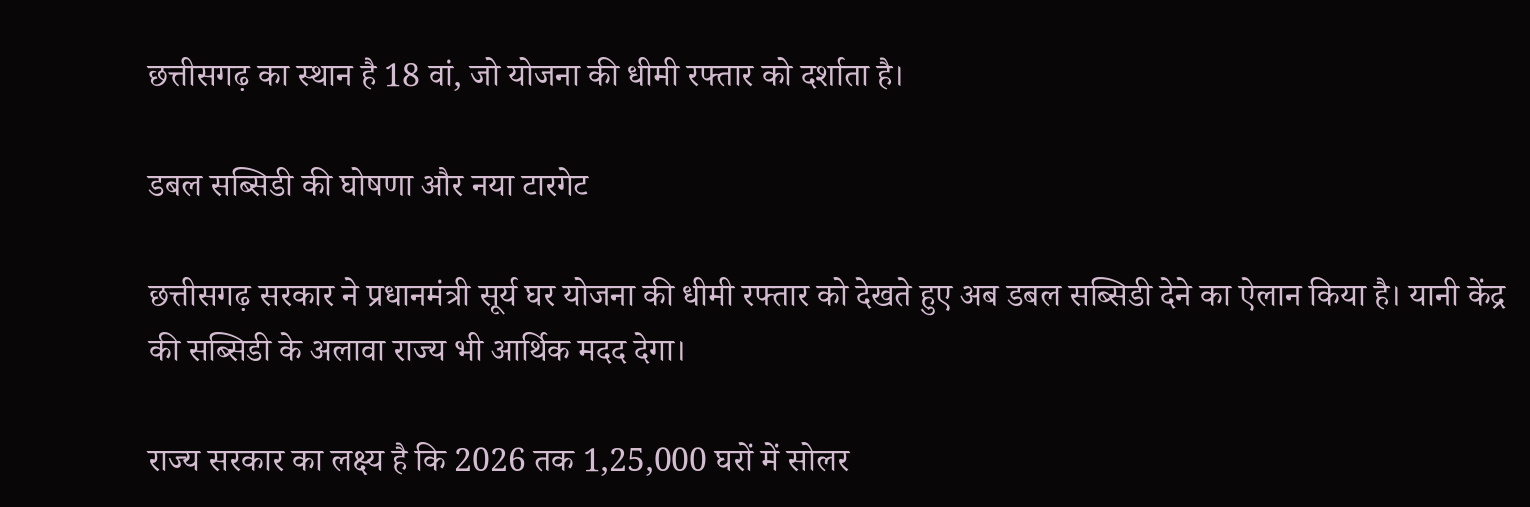छत्तीसगढ़ का स्थान है 18 वां, जो योजना की धीमी रफ्तार को दर्शाता है।

डबल सब्सिडी की घोषणा और नया टारगेट

छत्तीसगढ़ सरकार ने प्रधानमंत्री सूर्य घर योजना की धीमी रफ्तार को देखते हुए अब डबल सब्सिडी देने का ऐलान किया है। यानी केंद्र की सब्सिडी के अलावा राज्य भी आर्थिक मदद देगा।

राज्य सरकार का लक्ष्य है कि 2026 तक 1,25,000 घरों में सोलर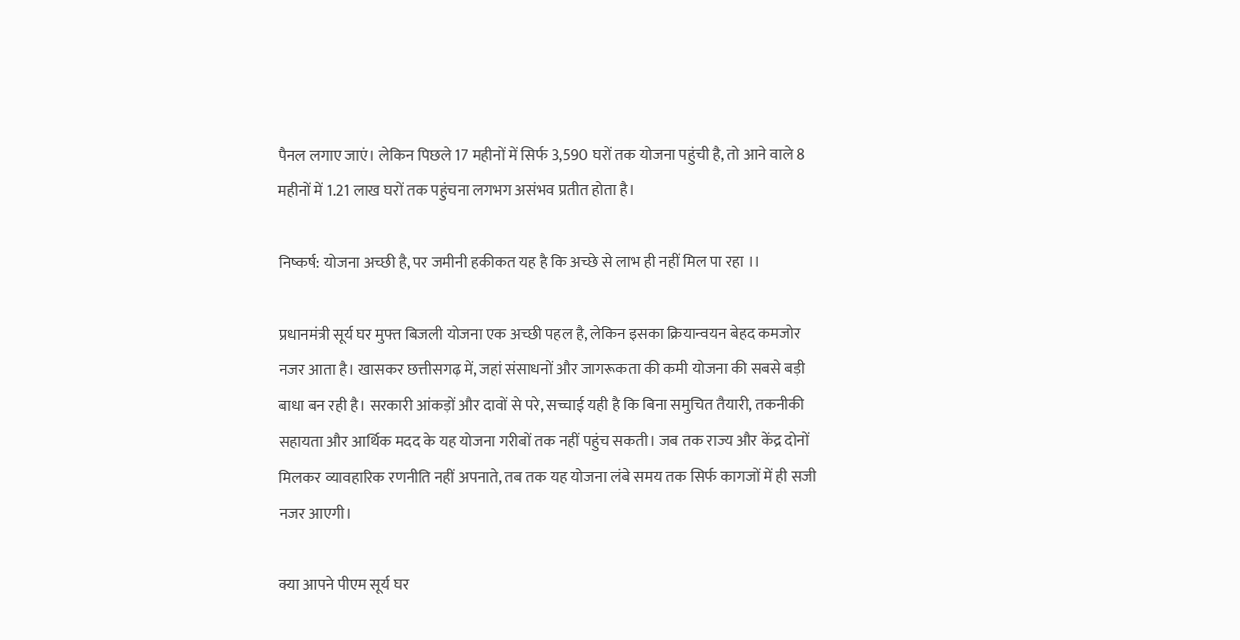पैनल लगाए जाएं। लेकिन पिछले 17 महीनों में सिर्फ 3,590 घरों तक योजना पहुंची है, तो आने वाले 8 महीनों में 1.21 लाख घरों तक पहुंचना लगभग असंभव प्रतीत होता है।

निष्कर्ष: योजना अच्छी है, पर जमीनी हकीकत यह है कि अच्छे से लाभ ही नहीं मिल पा रहा ।।

प्रधानमंत्री सूर्य घर मुफ्त बिजली योजना एक अच्छी पहल है, लेकिन इसका क्रियान्वयन बेहद कमजोर नजर आता है। खासकर छत्तीसगढ़ में, जहां संसाधनों और जागरूकता की कमी योजना की सबसे बड़ी बाधा बन रही है। सरकारी आंकड़ों और दावों से परे, सच्चाई यही है कि बिना समुचित तैयारी, तकनीकी सहायता और आर्थिक मदद के यह योजना गरीबों तक नहीं पहुंच सकती। जब तक राज्य और केंद्र दोनों मिलकर व्यावहारिक रणनीति नहीं अपनाते, तब तक यह योजना लंबे समय तक सिर्फ कागजों में ही सजी नजर आएगी।

क्या आपने पीएम सूर्य घर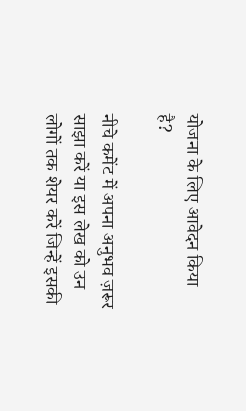योजना के लिए आवेदन किया है?

नीचे कमेंट में अपना अनुभव ज़रूर साझा करें या इस लेख को उन लोगों तक शेयर करें जिन्हें इसकी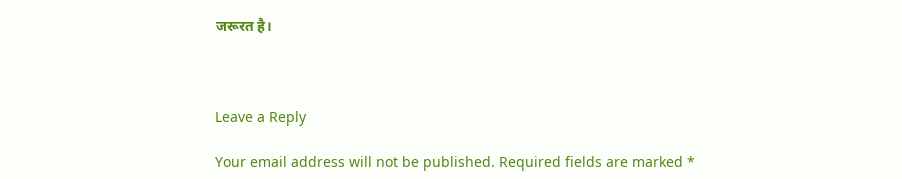जरूरत है।



Leave a Reply

Your email address will not be published. Required fields are marked *